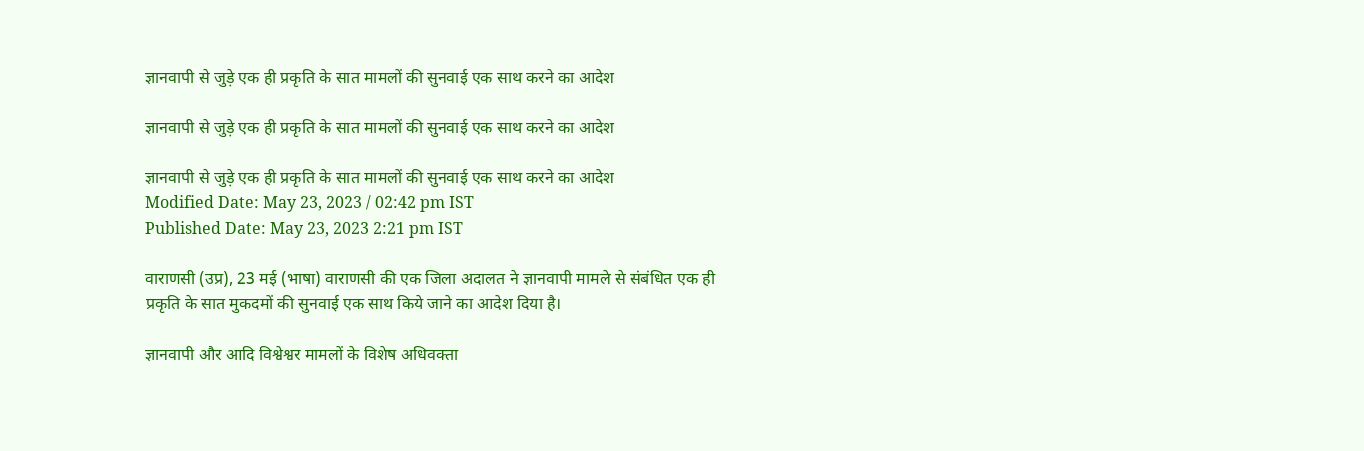ज्ञानवापी से जुड़े एक ही प्रकृति के सात मामलों की सुनवाई एक साथ करने का आदेश

ज्ञानवापी से जुड़े एक ही प्रकृति के सात मामलों की सुनवाई एक साथ करने का आदेश

ज्ञानवापी से जुड़े एक ही प्रकृति के सात मामलों की सुनवाई एक साथ करने का आदेश
Modified Date: May 23, 2023 / 02:42 pm IST
Published Date: May 23, 2023 2:21 pm IST

वाराणसी (उप्र), 23 मई (भाषा) वाराणसी की एक जिला अदालत ने ज्ञानवापी मामले से संबंधित एक ही प्रकृति के सात मुकदमों की सुनवाई एक साथ किये जाने का आदेश दिया है।

ज्ञानवापी और आदि विश्वेश्वर मामलों के विशेष अधिवक्ता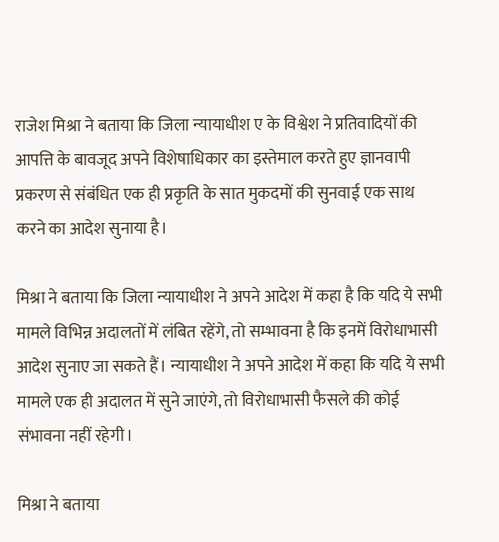राजेश मिश्रा ने बताया कि जिला न्यायाधीश ए के विश्वेश ने प्रतिवादियों की आपत्ति के बावजूद अपने विशेषाधिकार का इस्तेमाल करते हुए ज्ञानवापी प्रकरण से संबंधित एक ही प्रकृति के सात मुकदमों की सुनवाई एक साथ करने का आदेश सुनाया है।

मिश्रा ने बताया कि जिला न्यायाधीश ने अपने आदेश में कहा है कि यदि ये सभी मामले विभिन्न अदालतों में लंबित रहेंगे, तो सम्भावना है कि इनमें विरोधाभासी आदेश सुनाए जा सकते हैं। न्यायाधीश ने अपने आदेश में कहा कि यदि ये सभी मामले एक ही अदालत में सुने जाएंगे, तो विरोधाभासी फैसले की कोई संभावना नहीं रहेगी।

मिश्रा ने बताया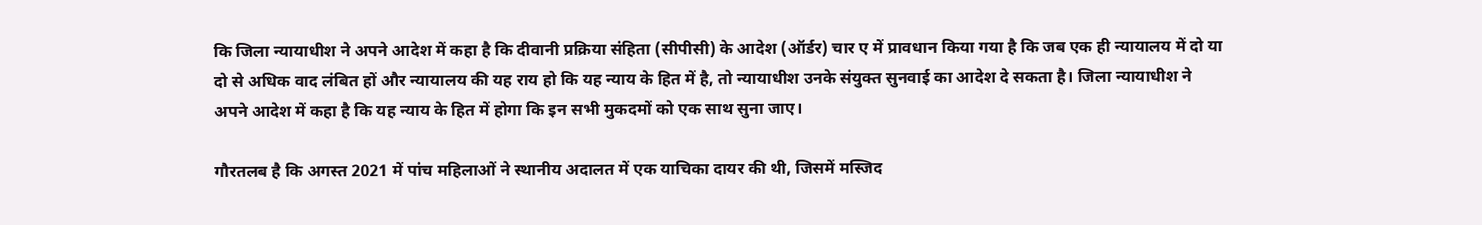कि जिला न्यायाधीश ने अपने आदेश में कहा है कि दीवानी प्रक्रिया संहिता (सीपीसी) के आदेश (ऑर्डर) चार ए में प्रावधान किया गया है कि जब एक ही न्यायालय में दो या दो से अधिक वाद लंबित हों और न्यायालय की यह राय हो कि यह न्याय के हित में है, तो न्यायाधीश उनके संयुक्त सुनवाई का आदेश दे सकता है। जिला न्यायाधीश ने अपने आदेश में कहा है कि यह न्याय के हित में होगा कि इन सभी मुकदमों को एक साथ सुना जाए।

गौरतलब है कि अगस्त 2021 में पांच महिलाओं ने स्थानीय अदालत में एक याचिका दायर की थी, जिसमें मस्जिद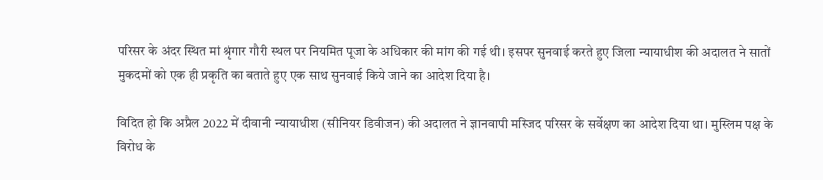परिसर के अंदर स्थित मां श्रृंगार गौरी स्थल पर नियमित पूजा के अधिकार की मांग की गई थी। इसपर सुनवाई करते हुए जिला न्यायाधीश की अदालत ने सातों मुकदमों को एक ही प्रकृति का बताते हुए एक साथ सुनवाई किये जाने का आदेश दिया है।

विदित हो कि अप्रैल 2022 में दीवानी न्यायाधीश (सीनियर डिवीजन) की अदालत ने ज्ञानवापी मस्जिद परिसर के सर्वेक्षण का आदेश दिया था। मुस्लिम पक्ष के विरोध के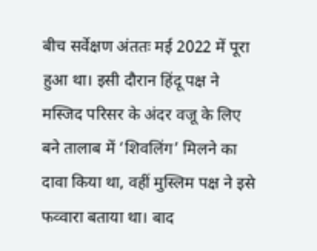बीच सर्वेक्षण अंततः मई 2022 में पूरा हुआ था। इसी दौरान हिंदू पक्ष ने मस्जिद परिसर के अंदर वजू के लिए बने तालाब में ‘शिवलिंग’ मिलने का दावा किया था, वहीं मुस्लिम पक्ष ने इसे फव्वारा बताया था। बाद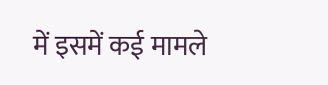में इसमें कई मामले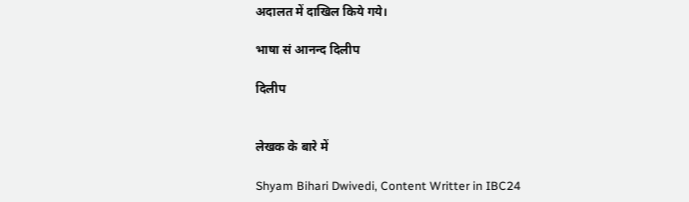अदालत में दाखिल किये गये।

भाषा सं आनन्द दिलीप

दिलीप


लेखक के बारे में

Shyam Bihari Dwivedi, Content Writter in IBC24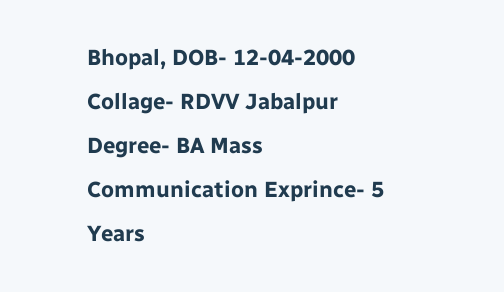Bhopal, DOB- 12-04-2000 Collage- RDVV Jabalpur Degree- BA Mass Communication Exprince- 5 Years